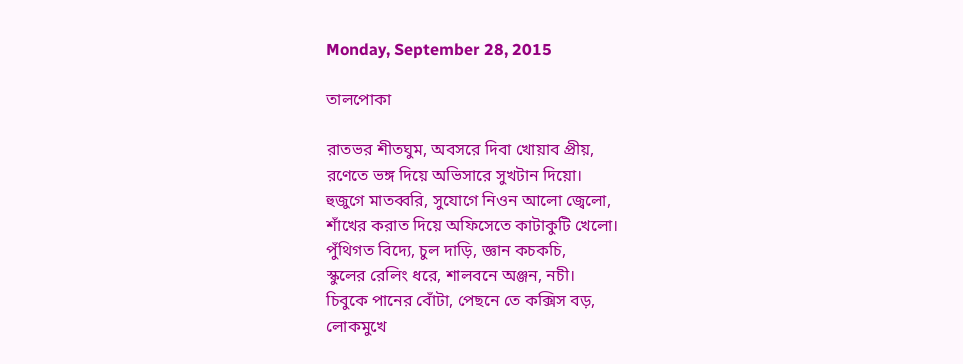Monday, September 28, 2015

তালপোকা

রাতভর শীতঘুম, অবসরে দিবা খোয়াব প্রীয়,
রণেতে ভঙ্গ দিয়ে অভিসারে সুখটান দিয়ো।
হুজুগে মাতব্বরি, সুযোগে নিওন আলো জ্বেলো,
শাঁখের করাত দিয়ে অফিসেতে কাটাকুটি খেলো।
পুঁথিগত বিদ্যে, চুল দাড়ি, জ্ঞান কচকচি,
স্কুলের রেলিং ধরে, শালবনে অঞ্জন, নচী।
চিবুকে পানের বোঁটা, পেছনে তে কক্সিস বড়,
লোকমুখে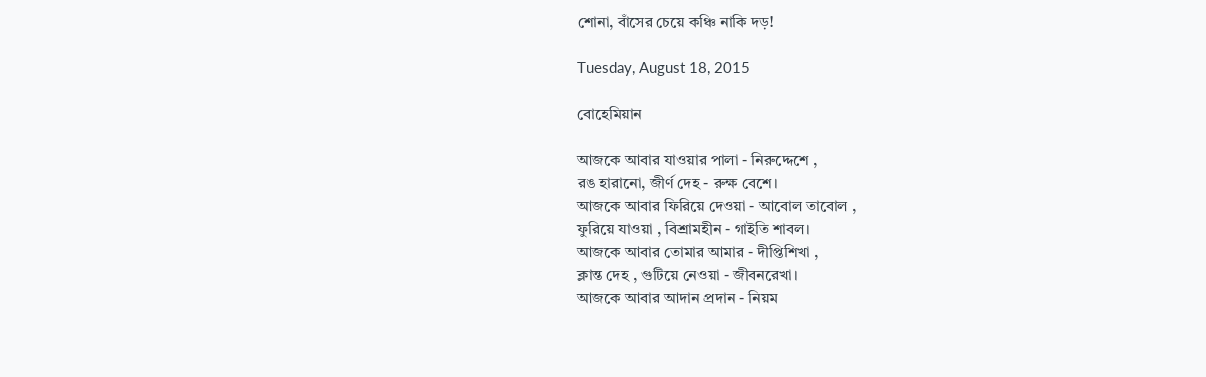শোনা, বাঁসের চেয়ে কঞ্চি নাকি দড়!

Tuesday, August 18, 2015

বোহেমিয়ান

আজকে আবার যাওয়ার পালা - নিরুদ্দেশে ,
রঙ হারানো, জীর্ণ দেহ - রুক্ষ বেশে।
আজকে আবার ফিরিয়ে দেওয়া - আবোল তাবোল ,
ফুরিয়ে যাওয়া , বিশ্রামহীন - গাইতি শাবল।
আজকে আবার তোমার আমার - দীপ্তিশিখা ,
ক্লান্ত দেহ , গুটিয়ে নেওয়া - জীবনরেখা।
আজকে আবার আদান প্রদান - নিয়ম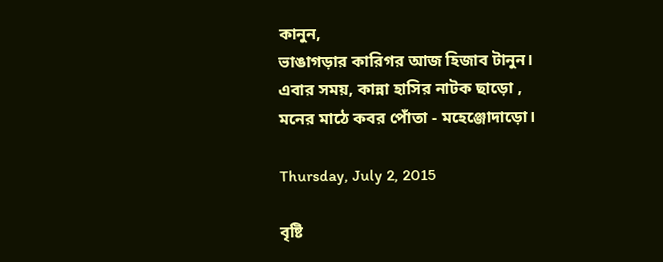কানুন,
ভাঙাগড়ার কারিগর আজ হিজাব টানুন।
এবার সময়, কান্না হাসির নাটক ছাড়ো ,
মনের মাঠে কবর পোঁতা - মহেঞ্জোদাড়ো।

Thursday, July 2, 2015

বৃষ্টি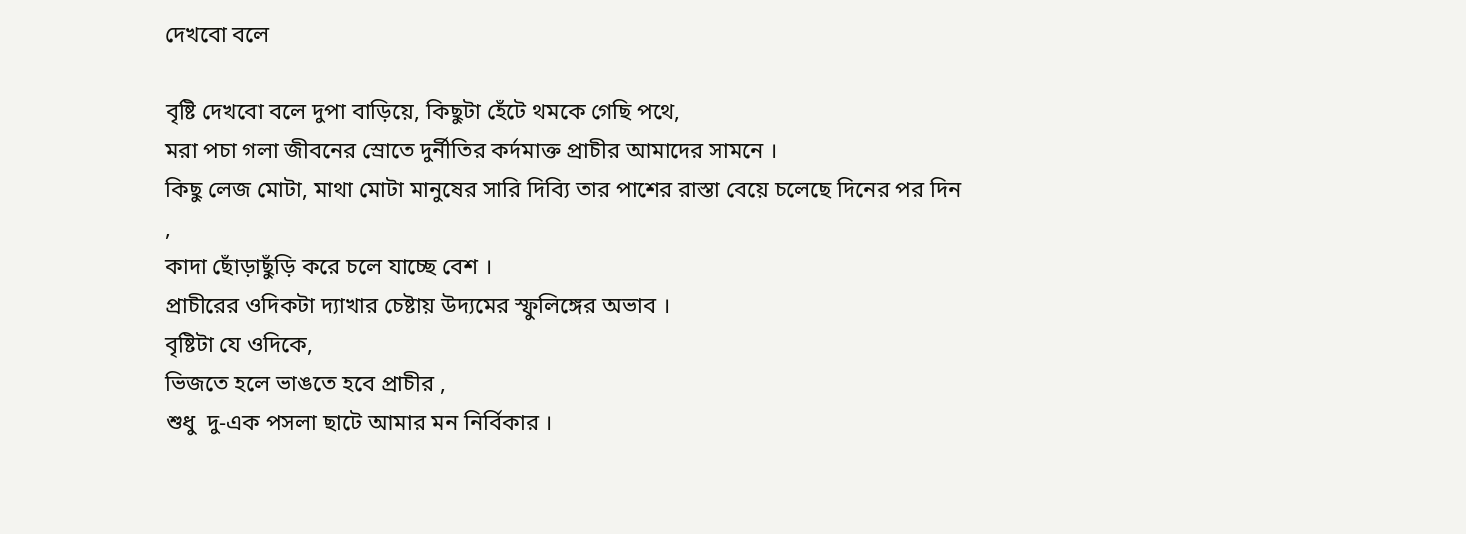দেখবো বলে

বৃষ্টি দেখবো বলে দুপা বাড়িয়ে, কিছুটা হেঁটে থমকে গেছি পথে,
মরা পচা গলা জীবনের স্রোতে দুর্নীতির কর্দমাক্ত প্রাচীর আমাদের সামনে ।
কিছু লেজ মোটা, মাথা মোটা মানুষের সারি দিব্যি তার পাশের রাস্তা বেয়ে চলেছে দিনের পর দিন ,
কাদা ছোঁড়াছুঁড়ি করে চলে যাচ্ছে বেশ ।
প্রাচীরের ওদিকটা দ্যাখার চেষ্টায় উদ্যমের স্ফুলিঙ্গের অভাব ।
বৃষ্টিটা যে ওদিকে,
ভিজতে হলে ভাঙতে হবে প্রাচীর ,
শুধু  দু-এক পসলা ছাটে আমার মন নির্বিকার ।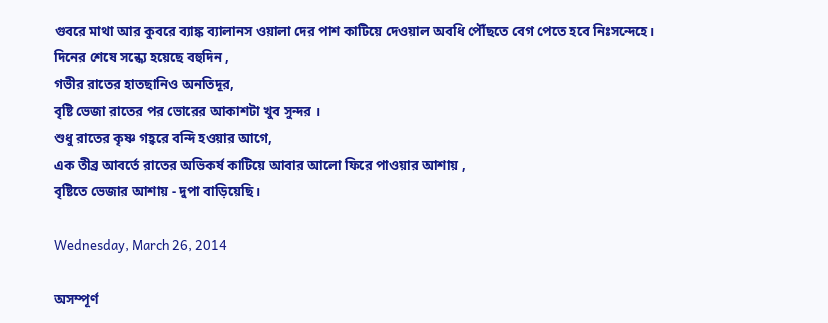গুবরে মাথা আর কুবরে ব্যাঙ্ক ব্যালানস ওয়ালা দের পাশ কাটিয়ে দেওয়াল অবধি পৌঁছতে বেগ পেতে হবে নিঃসন্দেহে।
দিনের শেষে সন্ধ্যে হয়েছে বহুদিন ,
গভীর রাতের হাতছানিও অনতিদূর,
বৃষ্টি ভেজা রাতের পর ভোরের আকাশটা খুব সুন্দর ।
শুধু রাতের কৃষ্ণ গহ্বরে বন্দি হওয়ার আগে,
এক তীব্র আবর্তে রাতের অভিকর্ষ কাটিয়ে আবার আলো ফিরে পাওয়ার আশায় ,
বৃষ্টিতে ভেজার আশায় - দুপা বাড়িয়েছি।

Wednesday, March 26, 2014

অসম্পূর্ণ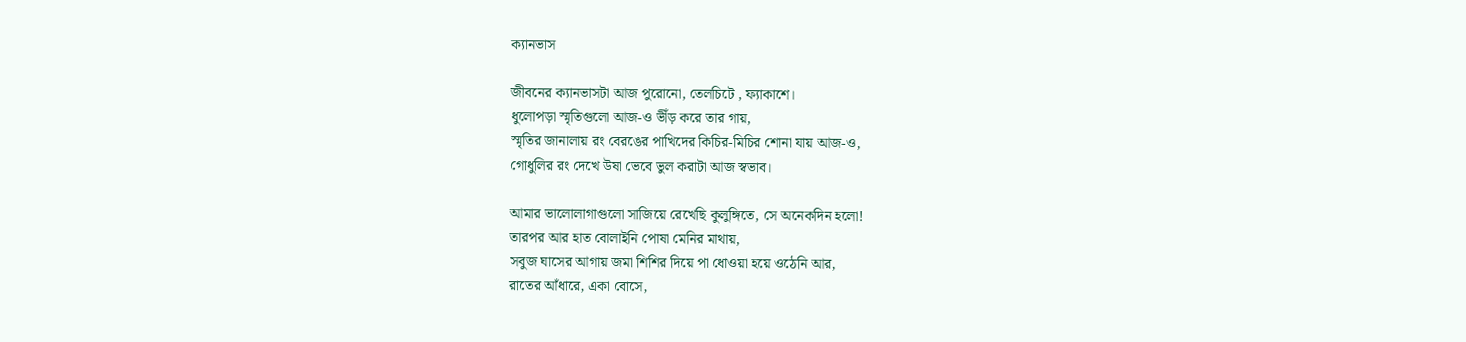ক্যানভাস

জীবনের ক্যানভাসটা আজ পুরোনো, তেলচিটে , ফ্যাকাশে।
ধুলোপড়া স্মৃতিগুলো আজ-ও ভীঁড় করে তার গায়,
স্মৃতির জানালায় রং বেরঙের পাখিদের কিচির-মিচির শোনা যায় আজ-ও,
গোধুলির রং দেখে উষা ভেবে ভুল করাটা আজ স্বভাব।

আমার ভালোলাগাগুলো সাজিয়ে রেখেছি কুলুঙ্গিতে, সে অনেকদিন হলো!
তারপর আর হাত বোলাইনি পোষা মেনির মাথায়,
সবুজ ঘাসের আগায় জমা শিশির দিয়ে পা ধোওয়া হয়ে ওঠেনি আর,
রাতের আঁধারে, একা বোসে,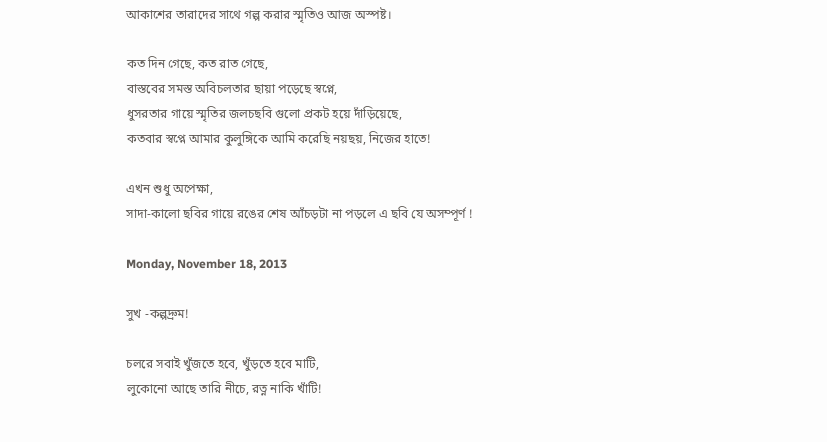আকাশের তারাদের সাথে গল্প করার স্মৃতিও আজ অস্পষ্ট।

কত দিন গেছে, কত রাত গেছে,
বাস্তবের সমস্ত অবিচলতার ছায়া পড়েছে স্বপ্নে,
ধুসরতার গায়ে স্মৃতির জলচছবি গুলো প্রকট হয়ে দাঁড়িয়েছে,
কতবার স্বপ্নে আমার কুলুঙ্গিকে আমি করেছি নয়ছয়, নিজের হাতে!

এখন শুধু অপেক্ষা,
সাদা-কালো ছবির গায়ে রঙের শেষ আঁচড়টা না পড়লে এ ছবি যে অসম্পূর্ণ !

Monday, November 18, 2013

সুখ -কল্পদ্রুম!

চলরে সবাই খুঁজতে হবে, খুঁড়তে হবে মাটি,
লুকোনো আছে তারি নীচে, রত্ন নাকি খাঁটি!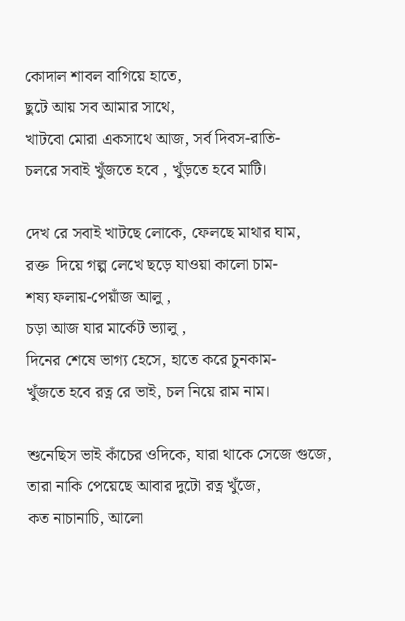কোদাল শাবল বাগিয়ে হাতে,
ছুটে আয় সব আমার সাথে,
খাটবো মোরা একসাথে আজ, সর্ব দিবস-রাতি-
চলরে সবাই খুঁজতে হবে , খুঁড়তে হবে মাটি।

দেখ রে সবাই খাটছে লোকে, ফেলছে মাথার ঘাম,
রক্ত  দিয়ে গল্প লেখে ছড়ে যাওয়া কালো চাম-
শষ্য ফলায়-পেয়াঁজ আলু ,
চড়া আজ যার মার্কেট ভ্যালু ,
দিনের শেষে ভাগ্য হেসে, হাতে করে চুনকাম-
খুঁজতে হবে রত্ন রে ভাই, চল নিয়ে রাম নাম।

শুনেছিস ভাই কাঁচের ওদিকে, যারা থাকে সেজে গুজে,
তারা নাকি পেয়েছে আবার দুটো রত্ন খুঁজে,
কত নাচানাচি, আলো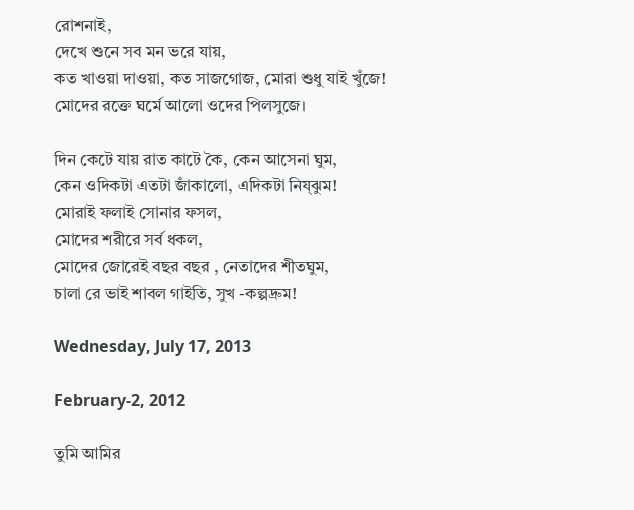রোশনাই,
দেখে শুনে সব মন ভরে যায়,
কত খাওয়া দাওয়া, কত সাজগোজ, মোরা শুধু যাই খুঁজে!
মোদের রক্তে ঘর্মে আলো ওদের পিলসুজে।

দিন কেটে যায় রাত কাটে কৈ, কেন আসেনা ঘুম,
কেন ওদিকটা এতটা জাঁকালো, এদিকটা নিয্ঝুম!
মোরাই ফলাই সোনার ফসল,
মোদের শরীরে সর্ব ধকল,
মোদের জোরেই বছর বছর , নেতাদের শীতঘুম,
চালা রে ভাই শাবল গাইতি, সুখ -কল্পদ্রুম!

Wednesday, July 17, 2013

February-2, 2012

তুমি আমির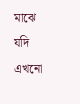মাঝে যদি এখনো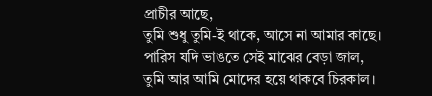প্রাচীর আছে,
তুমি শুধু তুমি-ই থাকে, আসে না আমার কাছে।
পারিস যদি ভাঙতে সেই মাঝের বেড়া জাল,
তুমি আর আমি মোদের হয়ে থাকবে চিরকাল।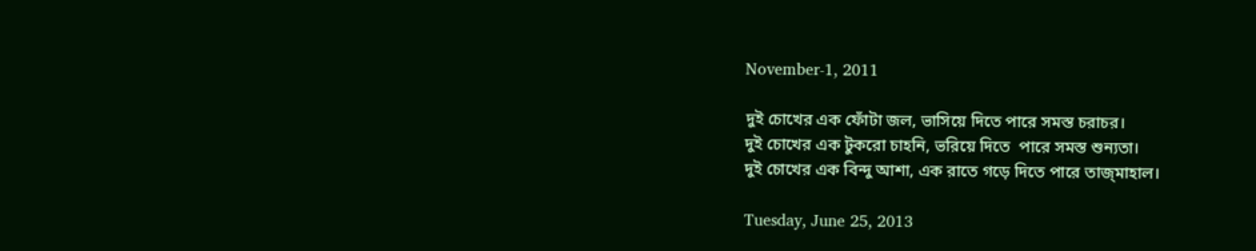November-1, 2011

দুই চোখের এক ফোঁটা জল, ভাসিয়ে দিতে পারে সমস্ত চরাচর।
দুই চোখের এক টুকরো চাহনি, ভরিয়ে দিতে  পারে সমস্ত শুন্যতা।
দুই চোখের এক বিন্দু আশা, এক রাতে গড়ে দিতে পারে তাজ্মাহাল।

Tuesday, June 25, 2013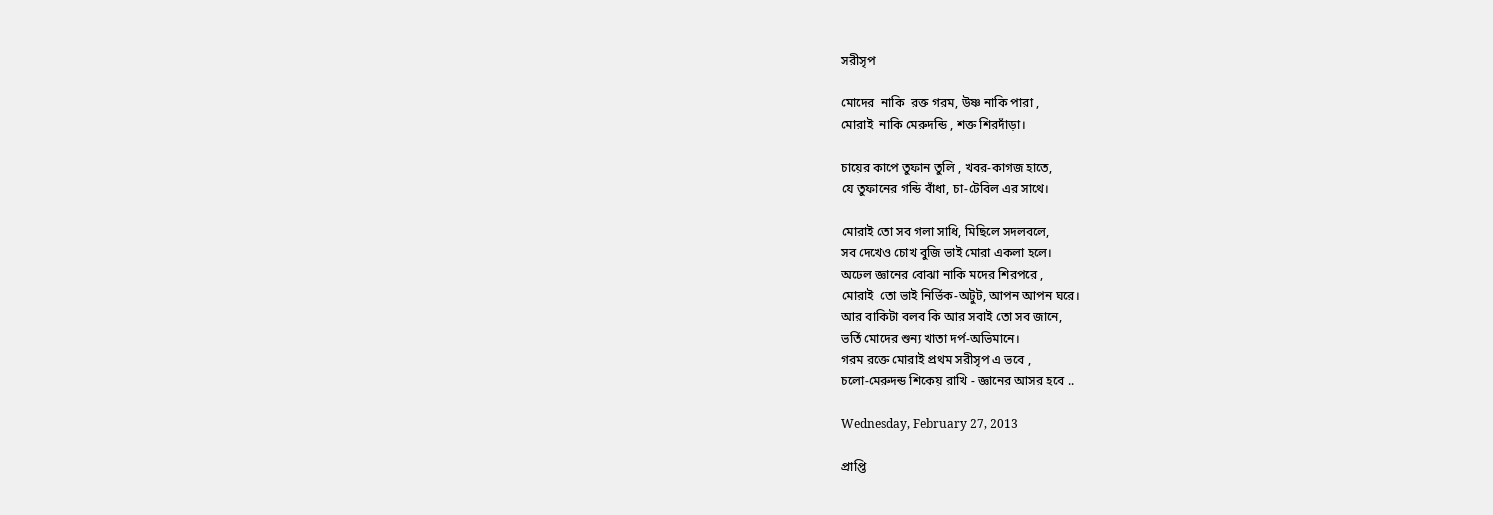সরীসৃপ

মোদের  নাকি  রক্ত গরম, উষ্ণ নাকি পারা ,
মোরাই  নাকি মেরুদন্ডি , শক্ত শিরদাঁড়া।

চায়ের কাপে তুফান তুলি , খবর-কাগজ হাতে,
যে তুফানের গন্ডি বাঁধা, চা-টেবিল এর সাথে।

মোরাই তো সব গলা সাধি, মিছিলে সদলবলে,
সব দেখেও চোখ বুজি ভাই মোরা একলা হলে।
অঢেল জ্ঞানের বোঝা নাকি মদের শিরপরে ,
মোরাই  তো ভাই নির্ভিক-অটুট, আপন আপন ঘরে।
আর বাকিটা বলব কি আর সবাই তো সব জানে,
ভর্তি মোদের শুন্য খাতা দর্প-অভিমানে।
গরম রক্তে মোরাই প্রথম সরীসৃপ এ ভবে ,
চলো-মেরুদন্ড শিকেয় রাখি - জ্ঞানের আসর হবে ..

Wednesday, February 27, 2013

প্রাপ্তি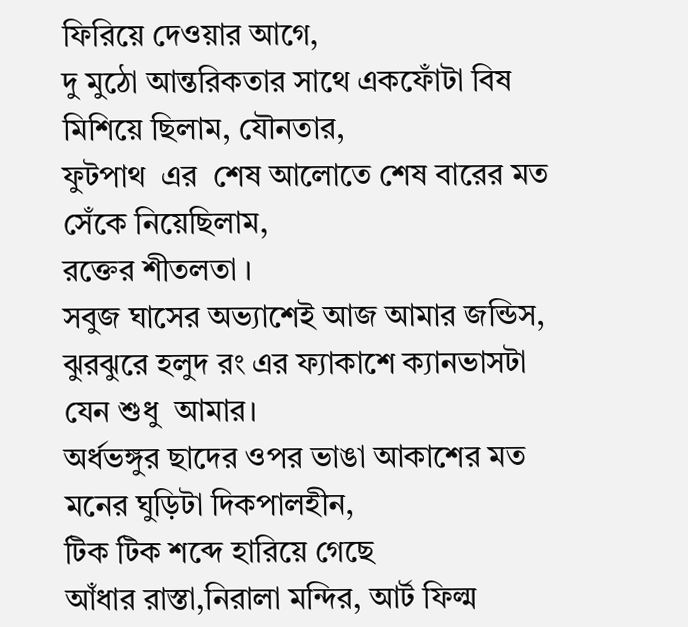ফিরিয়ে দেওয়ার আগে,
দু মুঠো আন্তরিকতার সাথে একফোঁটা বিষ মিশিয়ে ছিলাম, যৌনতার,
ফুটপাথ  এর  শেষ আলোতে শেষ বারের মত সেঁকে নিয়েছিলাম,
রক্তের শীতলতা ।
সবুজ ঘাসের অভ্যাশেই আজ আমার জন্ডিস,
ঝুরঝুরে হলুদ রং এর ফ্যাকাশে ক্যানভাসটা  যেন শুধু  আমার।
অর্ধভঙ্গুর ছাদের ওপর ভাঙা আকাশের মত মনের ঘুড়িটা দিকপালহীন,
টিক টিক শব্দে হারিয়ে গেছে
আঁধার রাস্তা,নিরালা মন্দির, আর্ট ফিল্ম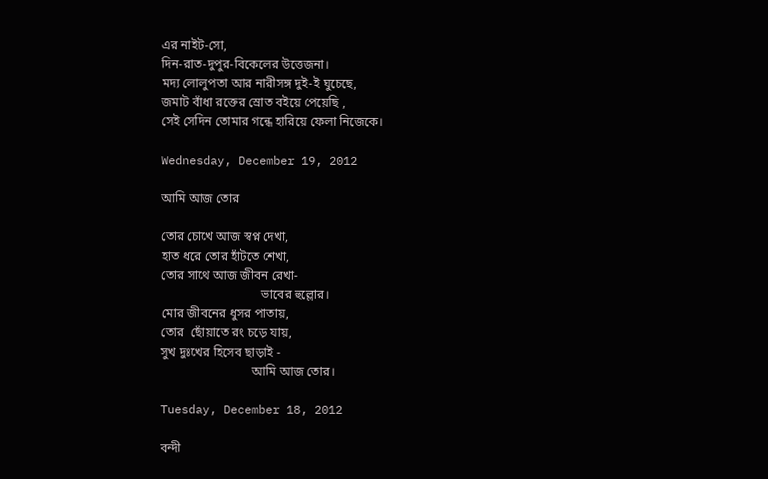এর নাইট-সো,
দিন-রাত-দুপুর-বিকেলের উত্তেজনা।
মদ্য লোলুপতা আর নারীসঙ্গ দুই-ই ঘুচেছে,
জমাট বাঁধা রক্তের স্রোত বইয়ে পেয়েছি ,
সেই সেদিন তোমার গন্ধে হারিয়ে ফেলা নিজেকে।

Wednesday, December 19, 2012

আমি আজ তোর

তোর চোখে আজ স্বপ্ন দেখা,
হাত ধরে তোর হাঁটতে শেখা,
তোর সাথে আজ জীবন রেখা-
                                ভাবের হুল্লোর।
মোর জীবনের ধুসর পাতায়,
তোর  ছোঁয়াতে রং চড়ে যায়,
সুখ দুঃখের হিসেব ছাড়াই -
                             আমি আজ তোর।

Tuesday, December 18, 2012

বন্দী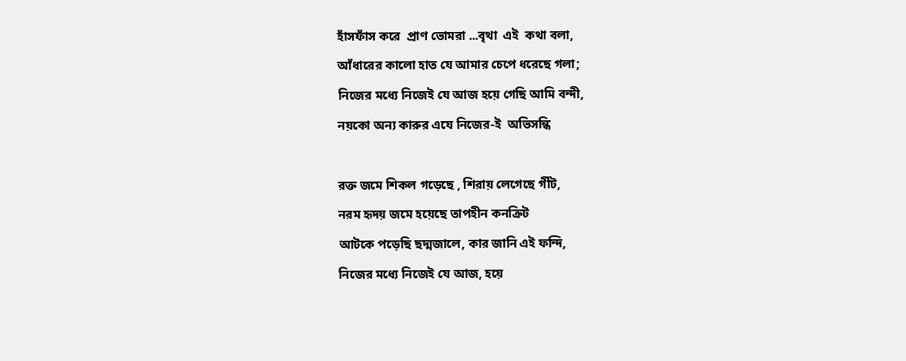হাঁসফাঁস করে  প্রাণ ভোমরা ...বৃথা  এই  কথা বলা,
আঁধারের কালো হাত যে আমার চেপে ধরেছে গলা;
নিজের মধ্যে নিজেই যে আজ হয়ে গেছি আমি বন্দী,
নয়কো অন্য কারুর এযে নিজের-ই  অভিসন্ধি

রক্ত জমে শিকল গড়েছে , শিরায় লেগেছে গীঁট,
নরম হৃদয় জমে হয়েছে তাপহীন কনক্রিট
আটকে পড়েছি ছদ্মজালে, কার জানি এই ফন্দি,
নিজের মধ্যে নিজেই যে আজ, হয়ে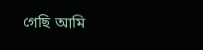গেছি আমি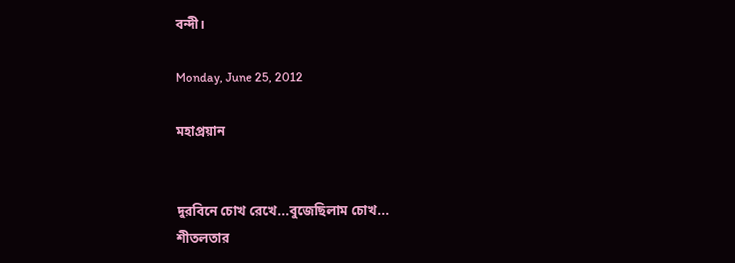বন্দী।

Monday, June 25, 2012

মহাপ্রয়ান


দুরবিনে চোখ রেখে...বুজেছিলাম চোখ...
শীতলতার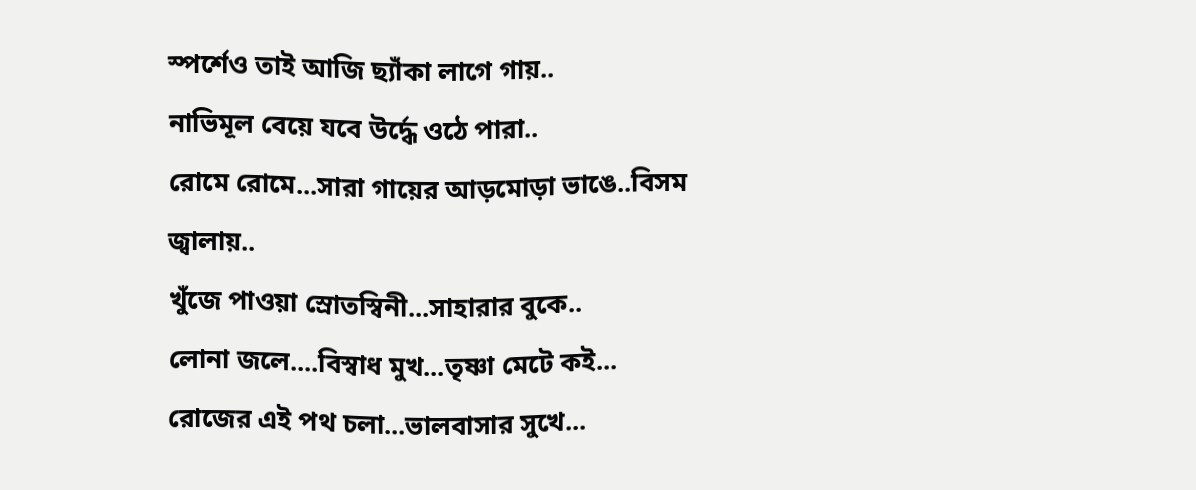স্পর্শেও তাই আজি ছ্যাঁকা লাগে গায়..
নাভিমূল বেয়ে যবে উর্দ্ধে ওঠে পারা..
রোমে রোমে...সারা গায়ের আড়মোড়া ভাঙে..বিসম জ্বালায়..
খুঁজে পাওয়া স্রোতস্বিনী...সাহারার বুকে..
লোনা জলে....বিস্বাধ মুখ...তৃষ্ণা মেটে কই...
রোজের এই পথ চলা...ভালবাসার সুখে...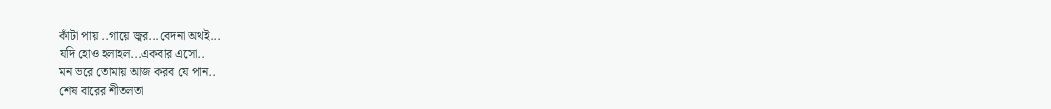কাঁটা পায় ..গায়ে জ্বর...বেদনা অথই...
যদি হোও হলাহল...একবার এসো..
মন ভরে তোমায় আজ করব যে পান..
শেষ বারের শীতলতা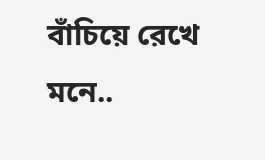বাঁচিয়ে রেখে মনে..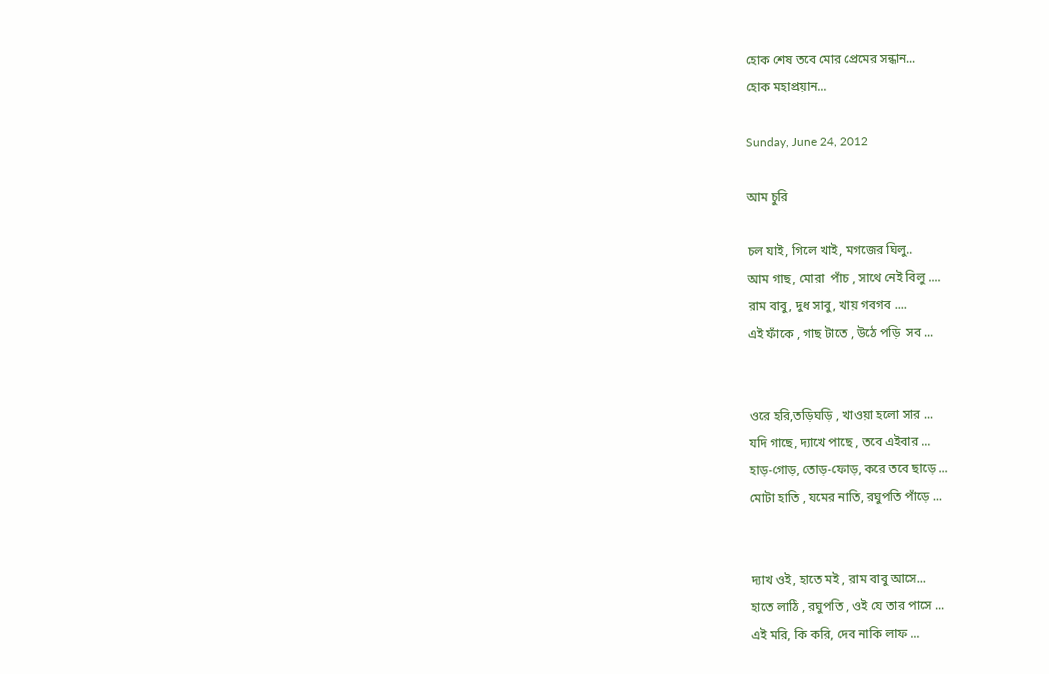হোক শেষ তবে মোর প্রেমের সন্ধান...
হোক মহাপ্রয়ান...

Sunday, June 24, 2012

আম চুরি

চল যাই, গিলে খাই, মগজের ঘিলু..
আম গাছ, মোরা  পাঁচ , সাথে নেই বিলু ....
রাম বাবু, দুধ সাবু, খায় গবগব ....
এই ফাঁকে , গাছ টাতে , উঠে পড়ি  সব ...


ওরে হরি,তড়িঘড়ি , খাওয়া হলো সার ...
যদি গাছে, দ্যাখে পাছে , তবে এইবার ...
হাড়-গোড়, তোড়-ফোড়, করে তবে ছাড়ে ...
মোটা হাতি , যমের নাতি, রঘুপতি পাঁড়ে ...


দ্যাখ ওই, হাতে মই , রাম বাবু আসে...
হাতে লাঠি , রঘুপতি , ওই যে তার পাসে ...
এই মরি, কি করি, দেব নাকি লাফ ...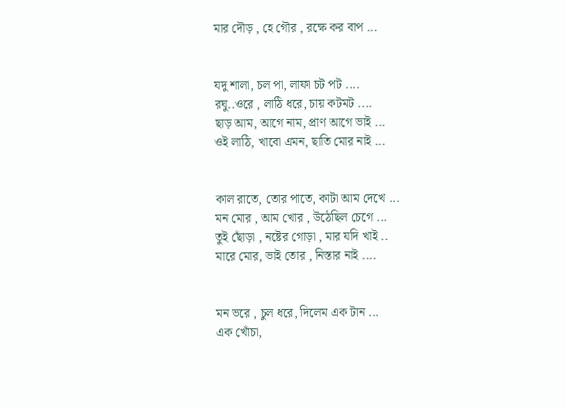মার দৌড় , হে গৌর , রক্ষে কর বাপ ...


যদু শালা, চল পা, লাফা চট পট ....
রঘু..ওরে , লাঠি ধরে, চায় কটমট ....
ছাড় আম, আগে নাম, প্রাণ আগে ভাই ...
ওই লাঠি, খাবো এমন, ছাতি মোর নাই ...


কাল রাতে, তোর পাতে, কাটা আম দেখে ...
মন মোর , আম খোর , উঠেছিল চেগে ...
তুই ছোঁড়া , নষ্টের গোড়া , মার যদি খাই ..
মারে মোর, ভাই তোর , নিস্তার নাই ....


মন ভরে , চুল ধরে, দিলেম এক টান ...
এক খোঁচা,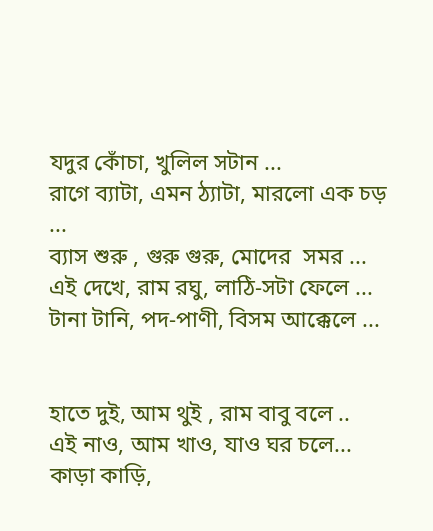যদুর কোঁচা, খুলিল সটান ...
রাগে ব্যাটা, এমন ঠ্যাটা, মারলো এক চড় ...
ব্যাস শুরু , গুরু গুরু, মোদের  সমর ...
এই দেখে, রাম রঘু, লাঠি-সটা ফেলে ...
টানা টানি, পদ-পাণী, বিসম আক্কেলে ...


হাতে দুই, আম থুই , রাম বাবু বলে ..
এই নাও, আম খাও, যাও ঘর চলে...
কাড়া কাড়ি,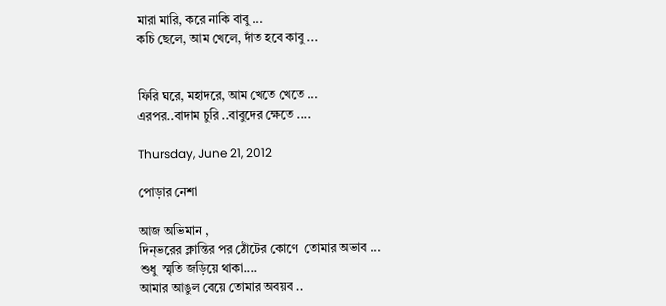মারা মারি, করে নাকি বাবু ...
কচি ছেলে, আম খেলে, দাঁত হবে কাবু ...


ফিরি ঘরে, মহাদরে, আম খেতে খেতে ...
এরপর..বাদাম চুরি ..বাবুদের ক্ষেতে ....

Thursday, June 21, 2012

পোড়ার নেশা

আজ অভিমান ,
দিন্ভরের ক্লান্তির পর ঠোঁটের কোণে  তোমার অভাব ...
শুধু  স্মৃতি জড়িয়ে থাকা....
আমার আঙুল বেয়ে তোমার অবয়ব ..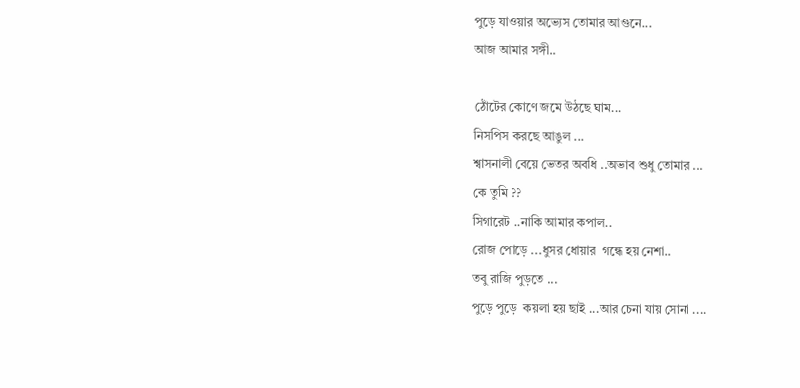পুড়ে যাওয়ার অভ্যেস তোমার আগুনে...
আজ আমার সঙ্গী..

ঠোঁটের কোণে জমে উঠছে ঘাম...
নিসপিস করছে আঙুল ...
শ্বাসনালী বেয়ে ভেতর অবধি ..অভাব শুধু তোমার ...
কে তুমি ??
সিগারেট ..নাকি আমার কপাল..
রোজ পোড়ে ...ধুসর ধোয়ার  গন্ধে হয় নেশা..
তবু রাজি পুড়তে ...
পুড়ে পুড়ে  কয়লা হয় ছাই ...আর চেনা যায় সোনা ....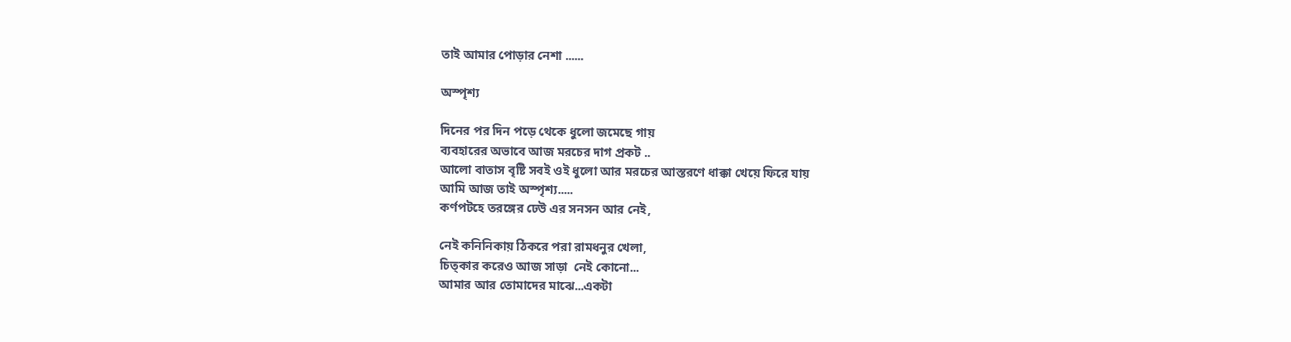তাই আমার পোড়ার নেশা ......

অস্পৃশ্য

দিনের পর দিন পড়ে থেকে ধুলো জমেছে গায়
ব্যবহারের অভাবে আজ মরচের দাগ প্রকট ..
আলো বাতাস বৃষ্টি সবই ওই ধুলো আর মরচের আস্তরণে ধাক্কা খেয়ে ফিরে যায়
আমি আজ তাই অস্পৃশ্য.....
কর্ণপটহে তরঙ্গের ঢেউ এর সনসন আর নেই,

নেই কনিনিকায় ঠিকরে পরা রামধনুর খেলা,
চিত্কার করেও আজ সাড়া  নেই কোনো...
আমার আর তোমাদের মাঝে...একটা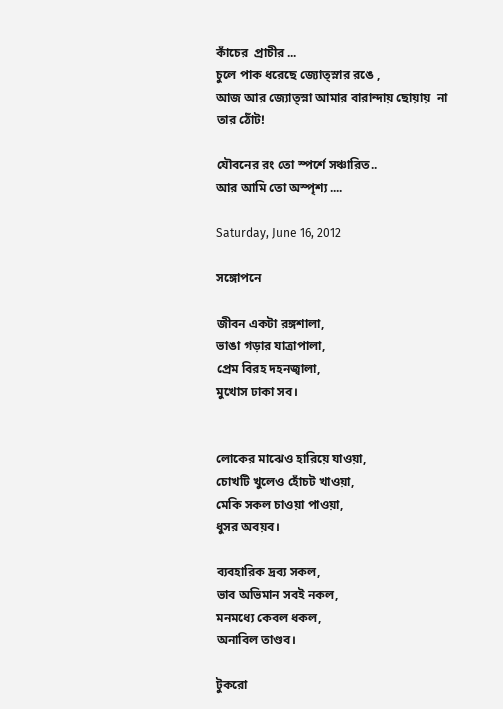কাঁচের  প্রাচীর ...
চুলে পাক ধরেছে জ্যোত্স্নার রঙে ,
আজ আর জ্যোত্স্না আমার বারান্দায় ছোয়ায়  না তার ঠোঁট!

যৌবনের রং তো স্পর্শে সঞ্চারিত..
আর আমি তো অস্পৃশ্য ....

Saturday, June 16, 2012

সঙ্গোপনে

জীবন একটা রঙ্গশালা,
ভাঙা গড়ার যাত্রাপালা,
প্রেম বিরহ দহনজ্বালা,
মুখোস ঢাকা সব।


লোকের মাঝেও হারিয়ে যাওয়া,
চোখটি খুলেও হোঁচট খাওয়া,
মেকি সকল চাওয়া পাওয়া,
ধুসর অবয়ব।

ব্যবহারিক দ্রব্য সকল,
ভাব অভিমান সবই নকল,
মনমধ্যে কেবল ধকল,
অনাবিল তাণ্ডব।

টুকরো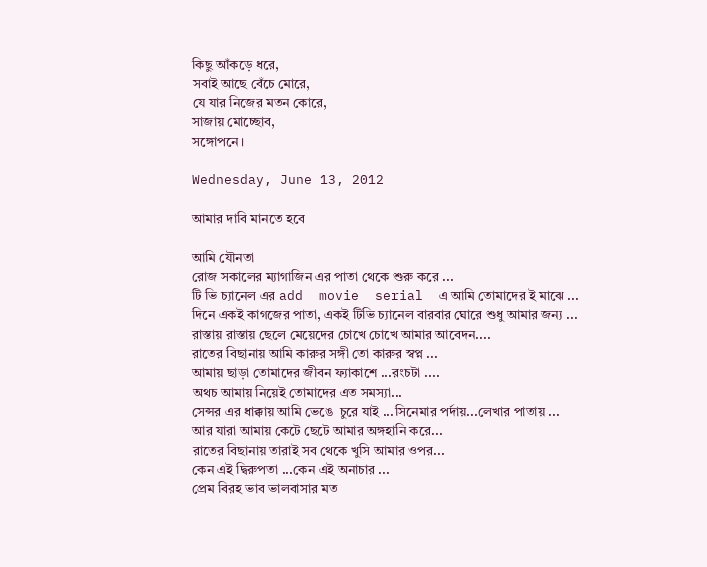কিছু আঁকড়ে ধরে,
সবাই আছে বেঁচে মোরে,
যে যার নিজের মতন কোরে,
সাজায় মোচ্ছোব,
সঙ্গোপনে।

Wednesday, June 13, 2012

আমার দাবি মানতে হবে

আমি যৌনতা
রোজ সকালের ম্যাগাজিন এর পাতা থেকে শুরু করে ...
টি ভি চ্যানেল এর add  movie  serial  এ আমি তোমাদের ই মাঝে ...
দিনে একই কাগজের পাতা, একই টিভি চ্যানেল বারবার ঘোরে শুধু আমার জন্য ...
রাস্তায় রাস্তায় ছেলে মেয়েদের চোখে চোখে আমার আবেদন....
রাতের বিছানায় আমি কারুর সঙ্গী তো কারুর স্বপ্ন ...
আমায় ছাড়া তোমাদের জীবন ফ্যাকাশে ...রংচটা ....
অথচ আমায় নিয়েই তোমাদের এত সমস্যা...
সেন্সর এর ধাক্কায় আমি ভেঙে  চুরে যাই ...সিনেমার পর্দায়...লেখার পাতায় ...
আর যারা আমায় কেটে ছেটে আমার অঙ্গহানি করে...
রাতের বিছানায় তারাই সব থেকে খুসি আমার ওপর...
কেন এই দ্বিরুপতা ...কেন এই অনাচার ...
প্রেম বিরহ ভাব ভালবাসার মত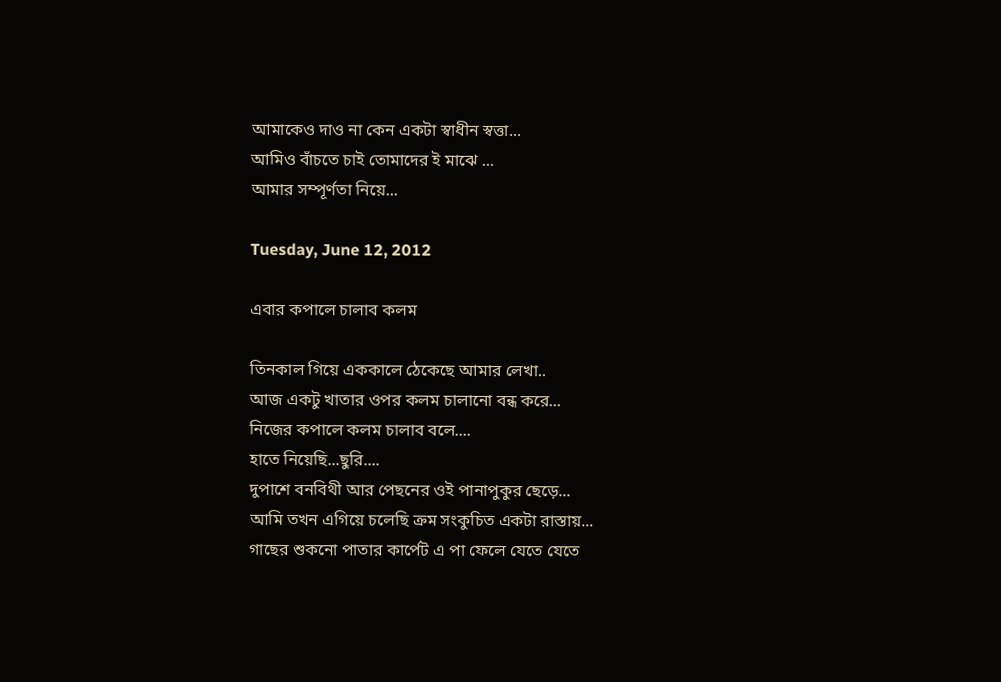আমাকেও দাও না কেন একটা স্বাধীন স্বত্তা...
আমিও বাঁচতে চাই তোমাদের ই মাঝে ...
আমার সম্পূর্ণতা নিয়ে...

Tuesday, June 12, 2012

এবার কপালে চালাব কলম

তিনকাল গিয়ে এককালে ঠেকেছে আমার লেখা..
আজ একটু খাতার ওপর কলম চালানো বন্ধ করে...
নিজের কপালে কলম চালাব বলে....
হাতে নিয়েছি...ছুরি....
দুপাশে বনবিথী আর পেছনের ওই পানাপুকুর ছেড়ে...
আমি তখন এগিয়ে চলেছি ক্রম সংকুচিত একটা রাস্তায়...
গাছের শুকনো পাতার কার্পেট এ পা ফেলে যেতে যেতে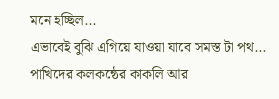মনে হচ্ছিল...
এভাবেই বুঝি এগিয়ে যাওয়া যাবে সমস্ত টা পথ...
পাখিদের কলকন্ঠের কাকলি আর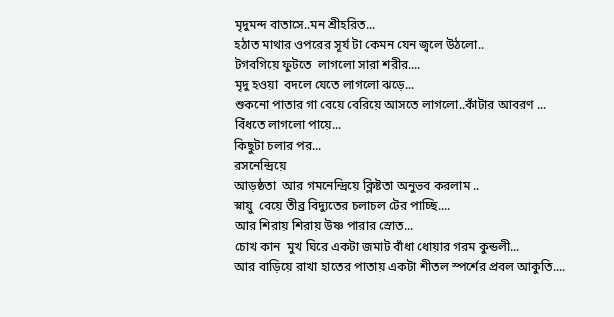মৃদুমন্দ বাতাসে..মন শ্রীহরিত...
হঠাত মাথার ওপরের সূর্য টা কেমন যেন জ্বলে উঠলো..
টগবগিয়ে ফুটতে  লাগলো সারা শরীর....
মৃদু হওয়া  বদলে যেতে লাগলো ঝড়ে...
শুকনো পাতার গা বেয়ে বেরিয়ে আসতে লাগলো..কাঁটার আবরণ ...
বিঁধতে লাগলো পায়ে...
কিছুটা চলার পর...
রসনেন্দ্রিয়ে
আড়ষ্ঠতা  আর গমনেন্দ্রিয়ে ক্লিষ্টতা অনুভব করলাম ..
স্নায়ু  বেয়ে তীব্র বিদ্যুতের চলাচল টের পাচ্ছি....
আর শিরায় শিরায় উষ্ণ পারার স্রোত...
চোখ কান  মুখ ঘিরে একটা জমাট বাঁধা ধোয়ার গরম কুন্ডলী...
আর বাড়িয়ে রাখা হাতের পাতায় একটা শীতল স্পর্শের প্রবল আকুতি....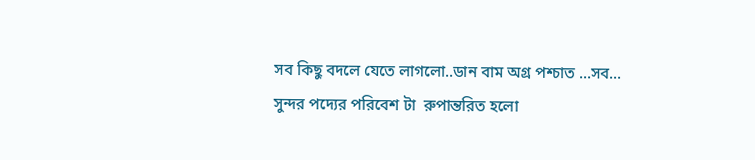সব কিছু বদলে যেতে লাগলো..ডান বাম অগ্র পশ্চাত ...সব...
সুন্দর পদ্যের পরিবেশ টা  রুপান্তরিত হলো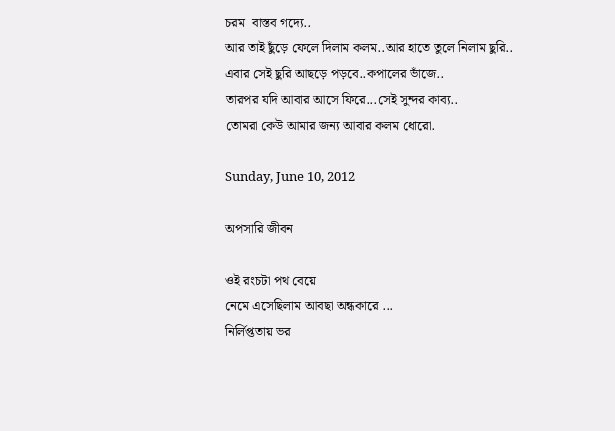চরম  বাস্তব গদ্যে..
আর তাই ছুঁড়ে ফেলে দিলাম কলম..আর হাতে তুলে নিলাম ছুরি..
এবার সেই ছুরি আছড়ে পড়বে..কপালের ভাঁজে..
তারপর যদি আবার আসে ফিরে...সেই সুন্দর কাব্য..
তোমরা কেউ আমার জন্য আবার কলম ধোরো.

Sunday, June 10, 2012

অপসারি জীবন

ওই রংচটা পথ বেয়ে
নেমে এসেছিলাম আবছা অন্ধকারে ...
নির্লিপ্ততায় ভর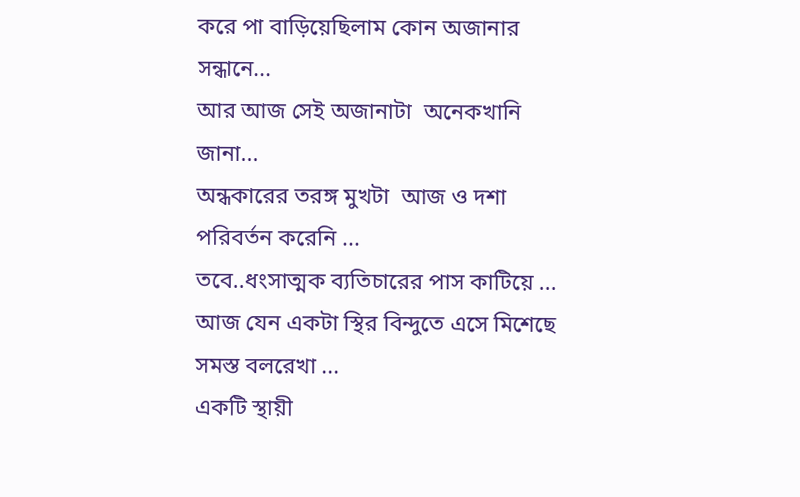করে পা বাড়িয়েছিলাম কোন অজানার সন্ধানে...
আর আজ সেই অজানাটা  অনেকখানি জানা...
অন্ধকারের তরঙ্গ মুখটা  আজ ও দশা পরিবর্তন করেনি ...
তবে..ধংসাত্মক ব্যতিচারের পাস কাটিয়ে ...
আজ যেন একটা স্থির বিন্দুতে এসে মিশেছে  সমস্ত বলরেখা ...
একটি স্থায়ী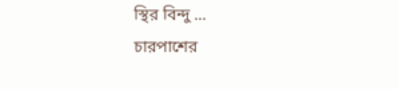স্থির বিন্দু ...
চারপাশের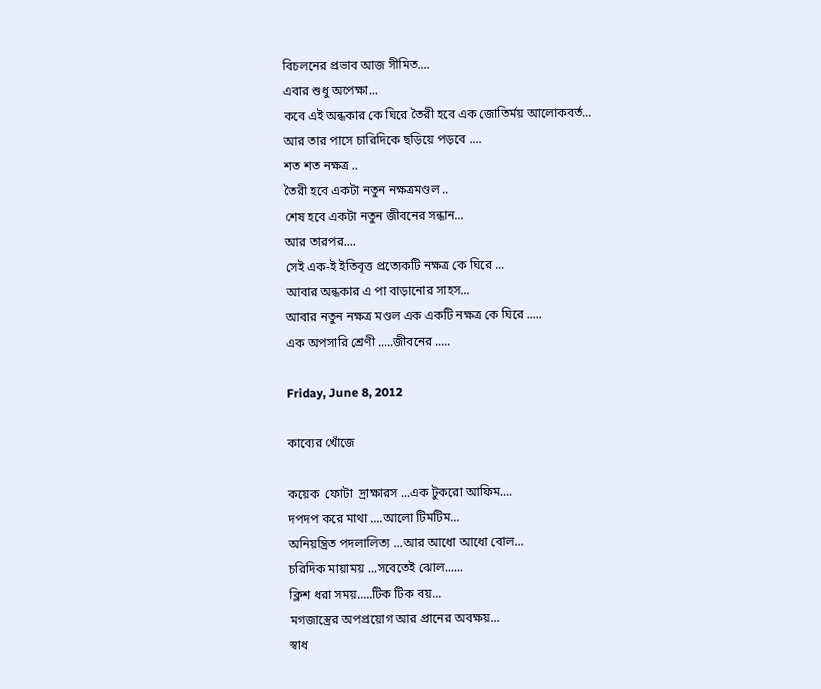বিচলনের প্রভাব আজ সীমিত....
এবার শুধু অপেক্ষা...
কবে এই অন্ধকার কে ঘিরে তৈরী হবে এক জোতির্ময় আলোকবর্ত...
আর তার পাসে চারিদিকে ছড়িয়ে পড়বে ....
শত শত নক্ষত্র ..
তৈরী হবে একটা নতুন নক্ষত্রমণ্ডল ..
শেষ হবে একটা নতুন জীবনের সন্ধান...
আর তারপর....
সেই এক-ই ইতিবৃত্ত প্রত্যেকটি নক্ষত্র কে ঘিরে ...
আবার অন্ধকার এ পা বাড়ানোর সাহস...
আবার নতুন নক্ষত্র মণ্ডল এক একটি নক্ষত্র কে ঘিরে .....
এক অপসারি শ্রেণী .....জীবনের .....

Friday, June 8, 2012

কাব্যের খোঁজে

কয়েক  ফোটা  দ্রাক্ষারস ...এক টুকরো আফিম....
দপদপ করে মাথা ....আলো টিমটিম...
অনিয়ন্ত্রিত পদলালিত্য ...আর আধো আধো বোল...
চরিদিক মায়াময় ...সবেতেই ঝোল......
ক্লিশ ধরা সময়.....টিক টিক বয়...
মগজাস্ত্রের অপপ্রয়োগ আর প্রানের অবক্ষয়...
স্বাধ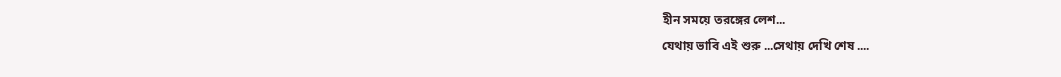হীন সময়ে তরঙ্গের লেশ...
যেথায় ভাবি এই শুরু ...সেথায় দেখি শেষ ....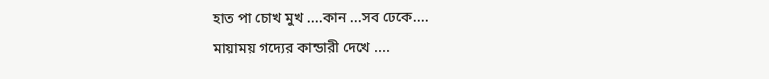হাত পা চোখ মুখ ....কান ...সব ঢেকে....
মায়াময় গদ্যের কান্ডারী দেখে ....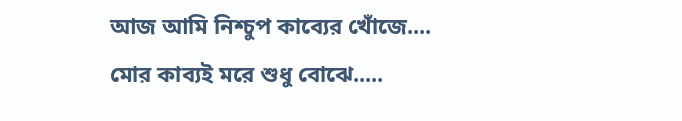আজ আমি নিশ্চুপ কাব্যের খোঁজে....
মোর কাব্যই মরে শুধু বোঝে.....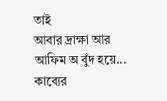তাই
আবার দ্রাক্ষা আর আফিম অ বুঁদ হয়ে...
কাব্যের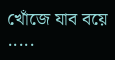খোঁজে যাব বয়ে .....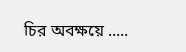চির অবক্ষয়ে .....